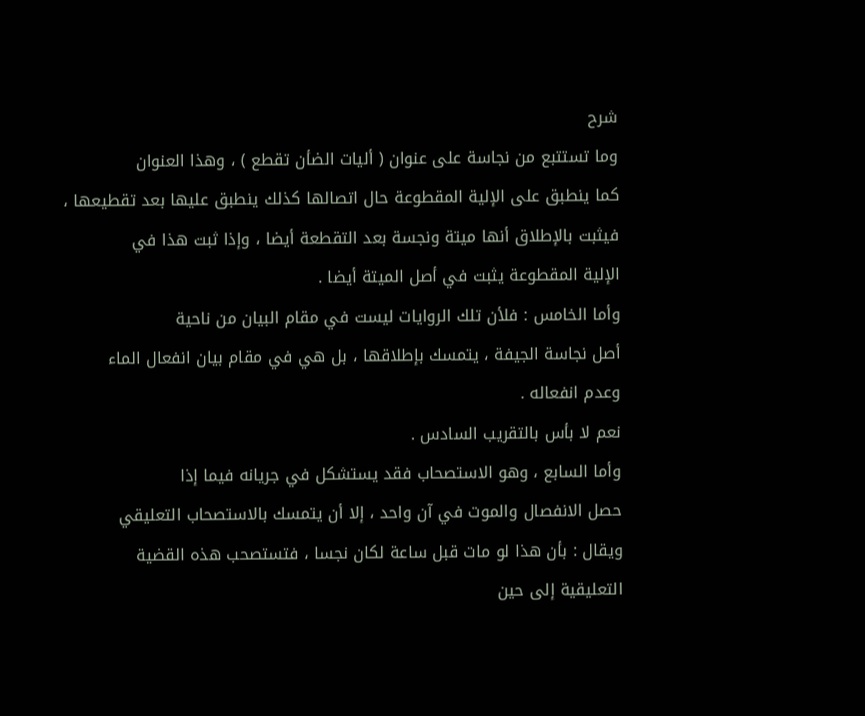شرح
وما تستتبع من نجاسة على عنوان ( أليات الضأن تقطع ) ، وهذا العنوان
كما ينطبق على الإلية المقطوعة حال اتصالها كذلك ينطبق عليها بعد تقطيعها ،
فيثبت بالإطلاق أنها ميتة ونجسة بعد التقطعة أيضا ، وإذا ثبت هذا في
الإلية المقطوعة يثبت في أصل الميتة أيضا .
وأما الخامس : فلأن تلك الروايات ليست في مقام البيان من ناحية
أصل نجاسة الجيفة ، يتمسك بإطلاقها ، بل هي في مقام بيان انفعال الماء
وعدم انفعاله .
نعم لا بأس بالتقريب السادس .
وأما السابع ، وهو الاستصحاب فقد يستشكل في جريانه فيما إذا
حصل الانفصال والموت في آن واحد ، إلا أن يتمسك بالاستصحاب التعليقي
ويقال : بأن هذا لو مات قبل ساعة لكان نجسا ، فتستصحب هذه القضية
التعليقية إلى حين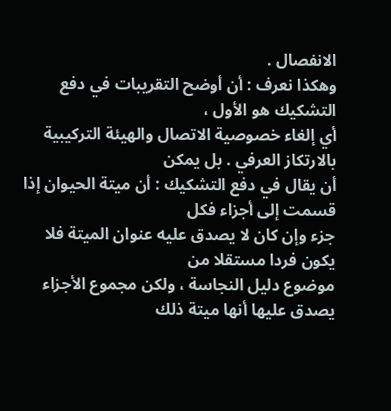الانفصال .
وهكذا نعرف : أن أوضح التقريبات في دفع التشكيك هو الأول ،
أي إلغاء خصوصية الاتصال والهيئة التركيبية بالارتكاز العرفي . بل يمكن
أن يقال في دفع التشكيك : أن ميتة الحيوان إذا قسمت إلى أجزاء فكل
جزء وإن كان لا يصدق عليه عنوان الميتة فلا يكون فردا مستقلا من
موضوع دليل النجاسة ، ولكن مجموع الأجزاء يصدق عليها أنها ميتة ذلك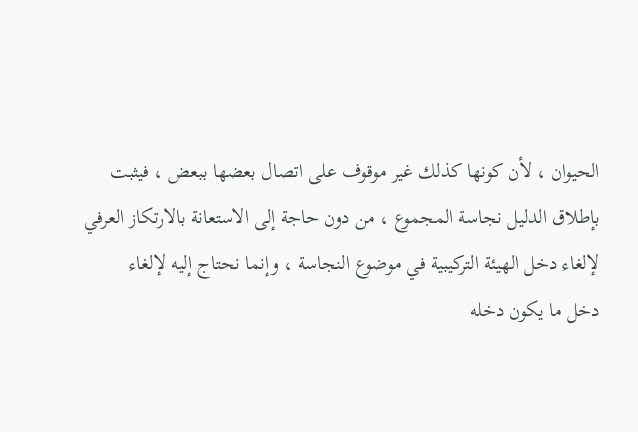الحيوان ، لأن كونها كذلك غير موقوف على اتصال بعضها ببعض ، فيثبت
بإطلاق الدليل نجاسة المجموع ، من دون حاجة إلى الاستعانة بالارتكاز العرفي
لإلغاء دخل الهيئة التركيبية في موضوع النجاسة ، وإنما نحتاج إليه لإلغاء
دخل ما يكون دخله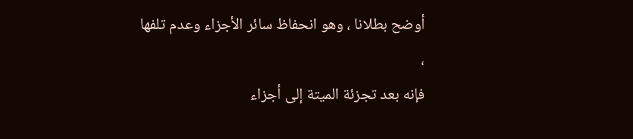أوضح بطلانا ، وهو انحفاظ سائر الأجزاء وعدم تلفها ،
فإنه بعد تجزئة الميتة إلى أجزاء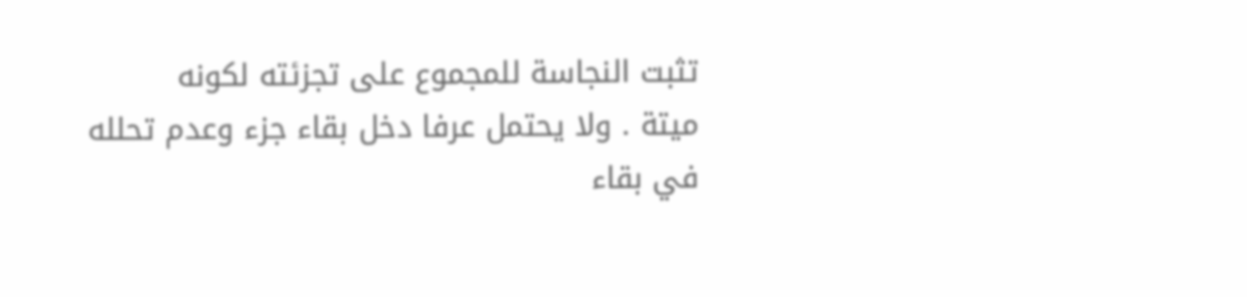تثبت النجاسة للمجموع على تجزئته لكونه
ميتة . ولا يحتمل عرفا دخل بقاء جزء وعدم تحلله في بقاء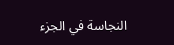النجاسة في الجزء